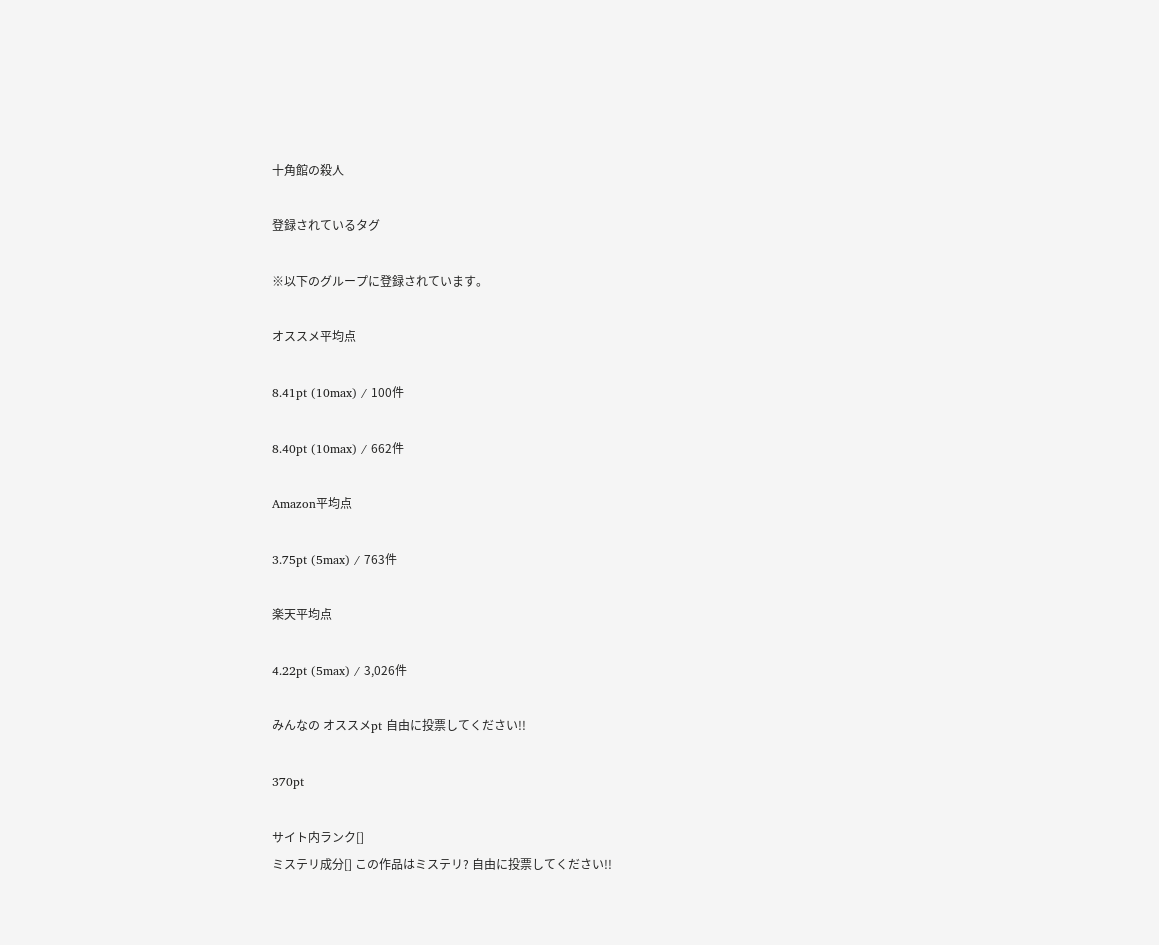十角館の殺人

登録されているタグ

※以下のグループに登録されています。

オススメ平均点

8.41pt (10max) / 100件

8.40pt (10max) / 662件

Amazon平均点

3.75pt (5max) / 763件

楽天平均点

4.22pt (5max) / 3,026件

みんなの オススメpt 自由に投票してください!!

370pt

サイト内ランク[]
ミステリ成分[] この作品はミステリ? 自由に投票してください!!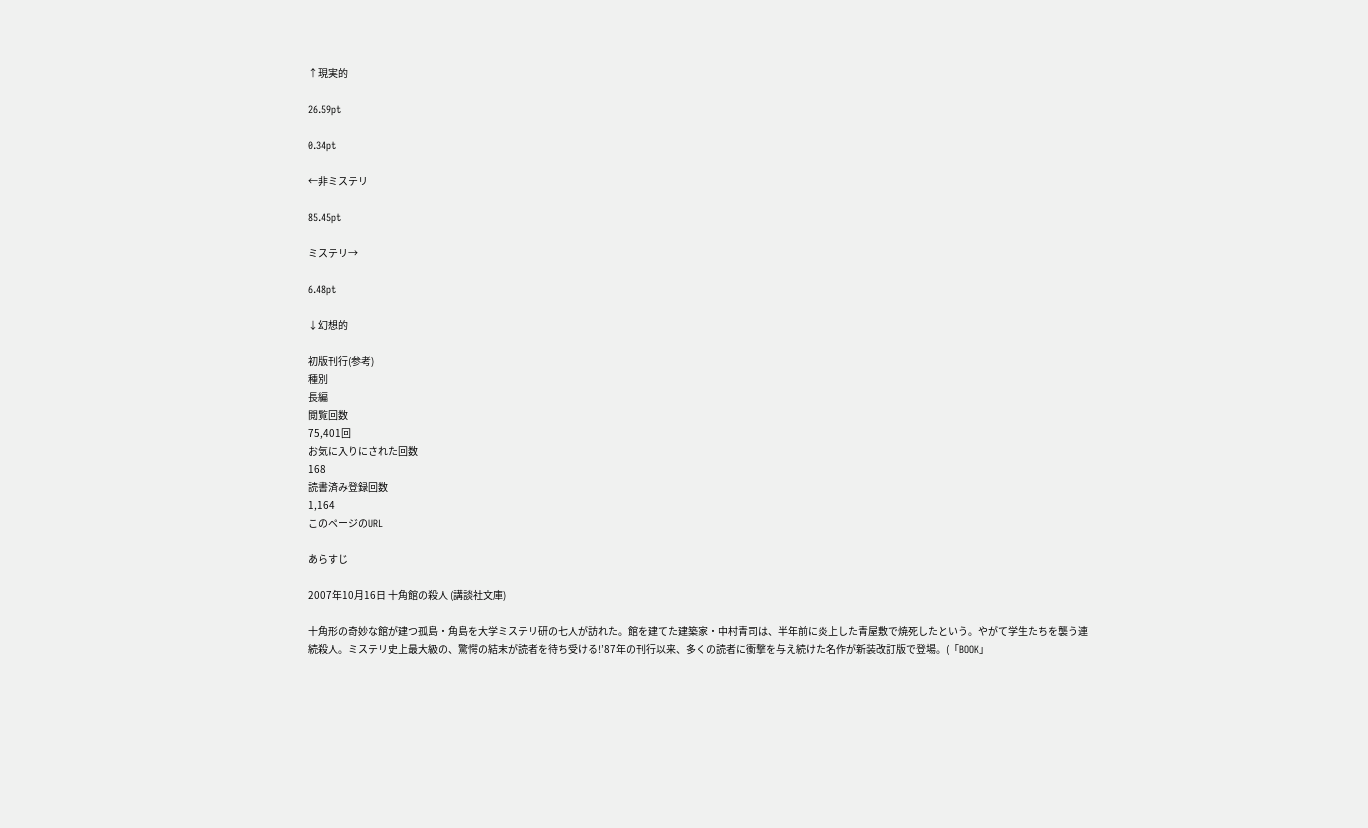↑現実的

26.59pt

0.34pt

←非ミステリ

85.45pt

ミステリ→

6.48pt

↓幻想的

初版刊行(参考)
種別
長編
閲覧回数
75,401回
お気に入りにされた回数
168
読書済み登録回数
1,164
このページのURL

あらすじ

2007年10月16日 十角館の殺人 (講談社文庫)

十角形の奇妙な館が建つ孤島・角島を大学ミステリ研の七人が訪れた。館を建てた建築家・中村青司は、半年前に炎上した青屋敷で焼死したという。やがて学生たちを襲う連続殺人。ミステリ史上最大級の、驚愕の結末が読者を待ち受ける!’87年の刊行以来、多くの読者に衝撃を与え続けた名作が新装改訂版で登場。(「BOOK」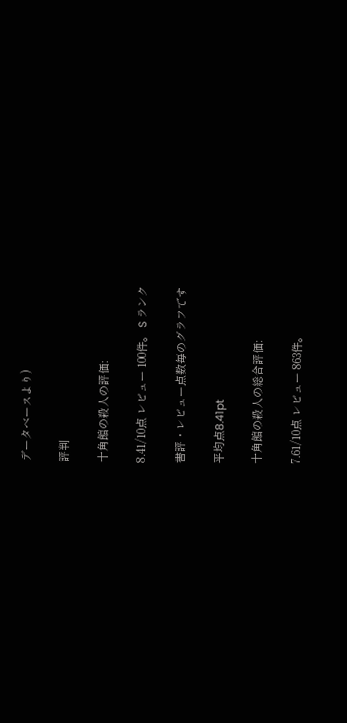データベースより)

評判

十角館の殺人の評価:

8.41/10点 レビュー 100件。 S ランク

書評・レビュー点数毎のグラフです

平均点8.41pt

十角館の殺人の総合評価:

7.61/10点 レビュー 863件。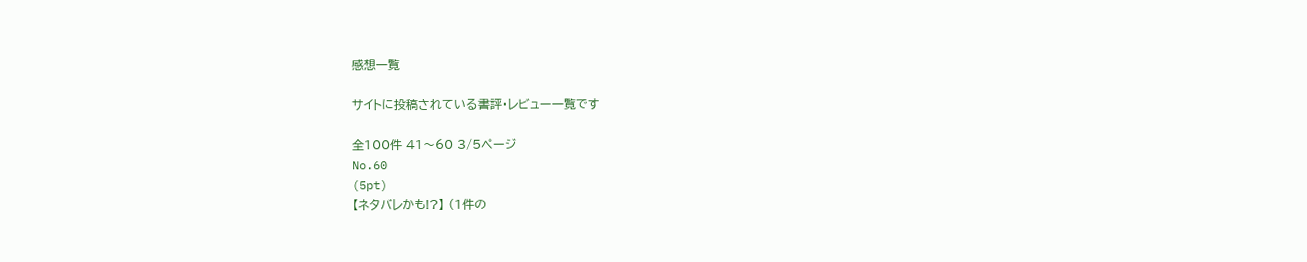感想一覧

サイトに投稿されている書評・レビュー一覧です

全100件 41〜60 3/5ページ
No.60
(5pt)
【ネタバレかも!?】 (1件の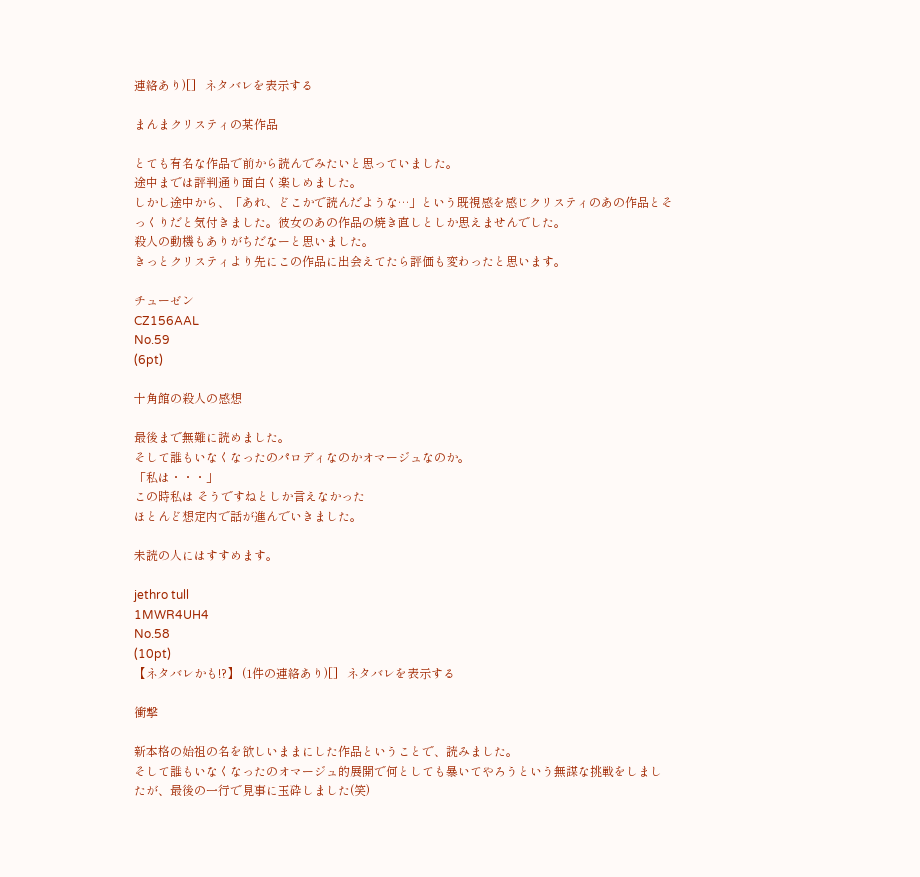連絡あり)[]   ネタバレを表示する

まんまクリスティの某作品

とても有名な作品で前から読んでみたいと思っていました。
途中までは評判通り面白く楽しめました。
しかし途中から、「あれ、どこかで読んだような…」という既視感を感じクリスティのあの作品とそっくりだと気付きました。彼女のあの作品の焼き直しとしか思えませんでした。
殺人の動機もありがちだなーと思いました。
きっとクリスティより先にこの作品に出会えてたら評価も変わったと思います。

チューゼン
CZ156AAL
No.59
(6pt)

十角館の殺人の感想

最後まで無難に読めました。
そして誰もいなくなったのパロディなのかオマージュなのか。
「私は・・・」
この時私は そうですねとしか言えなかった
ほとんど想定内で話が進んでいきました。

未読の人にはすすめます。

jethro tull
1MWR4UH4
No.58
(10pt)
【ネタバレかも!?】 (1件の連絡あり)[]   ネタバレを表示する

衝撃

新本格の始祖の名を欲しいままにした作品ということで、読みました。
そして誰もいなくなったのオマージュ的展開で何としても暴いてやろうという無謀な挑戦をしましたが、最後の一行で見事に玉砕しました(笑)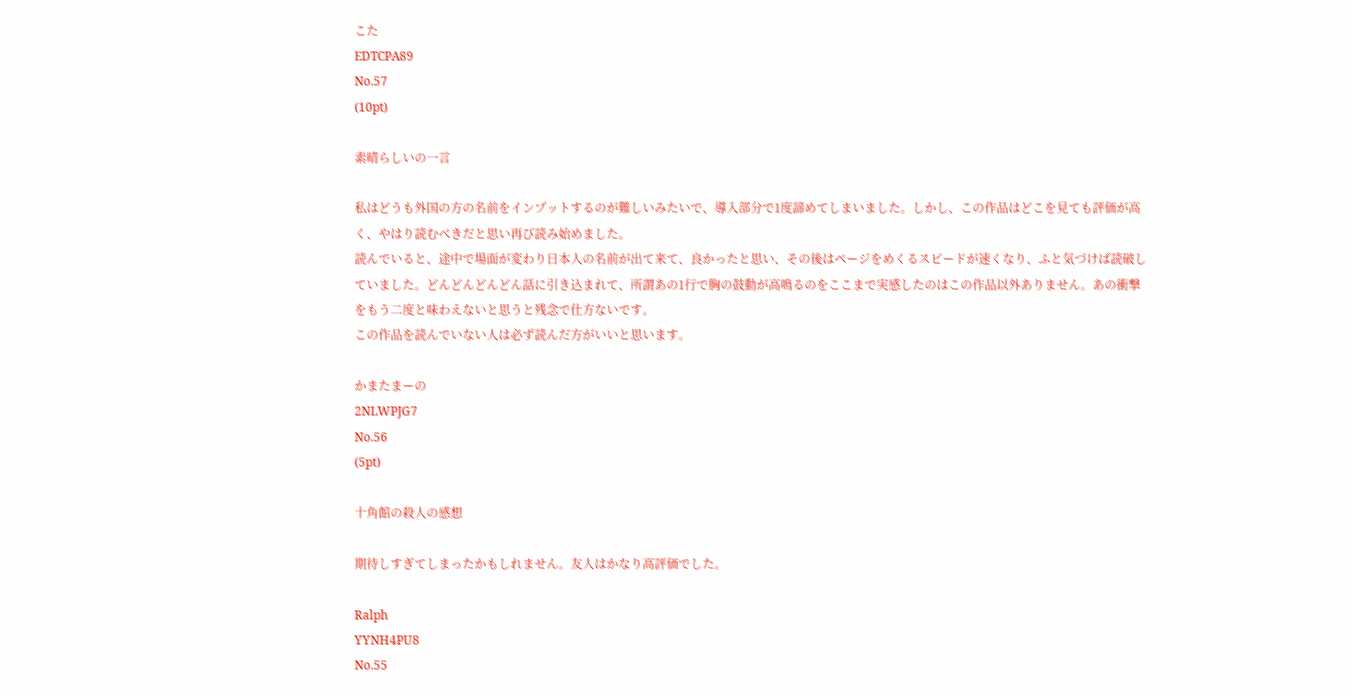こた
EDTCPA89
No.57
(10pt)

素晴らしいの一言

私はどうも外国の方の名前をインプットするのが難しいみたいで、導入部分で1度諦めてしまいました。しかし、この作品はどこを見ても評価が高く、やはり読むべきだと思い再び読み始めました。
読んでいると、途中で場面が変わり日本人の名前が出て来て、良かったと思い、その後はページをめくるスピードが速くなり、ふと気づけば読破していました。どんどんどんどん話に引き込まれて、所謂あの1行で胸の鼓動が高鳴るのをここまで実感したのはこの作品以外ありません。あの衝撃をもう二度と味わえないと思うと残念で仕方ないです。
この作品を読んでいない人は必ず読んだ方がいいと思います。

かまたまーの
2NLWPJG7
No.56
(5pt)

十角館の殺人の感想

期待しすぎてしまったかもしれません。友人はかなり高評価でした。

Ralph
YYNH4PU8
No.55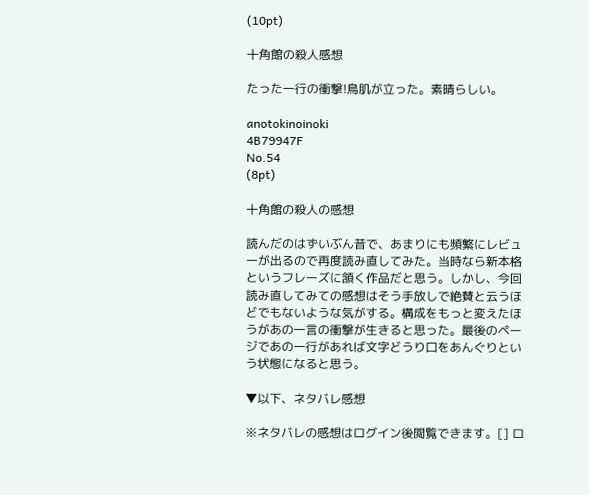(10pt)

十角館の殺人感想

たった一行の衝撃!鳥肌が立った。素晴らしい。

anotokinoinoki
4B79947F
No.54
(8pt)

十角館の殺人の感想

読んだのはずいぶん昔で、あまりにも頻繁にレビューが出るので再度読み直してみた。当時なら新本格というフレーズに頷く作品だと思う。しかし、今回読み直してみての感想はそう手放しで絶賛と云うほどでもないような気がする。構成をもっと変えたほうがあの一言の衝撃が生きると思った。最後のページであの一行があれば文字どうり口をあんぐりという状態になると思う。

▼以下、ネタバレ感想

※ネタバレの感想はログイン後閲覧できます。[] ロ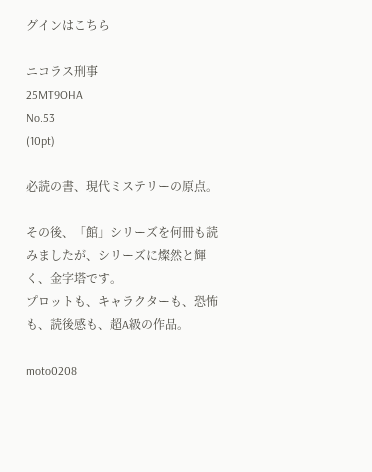グインはこちら

ニコラス刑事
25MT9OHA
No.53
(10pt)

必読の書、現代ミステリーの原点。

その後、「館」シリーズを何冊も読みましたが、シリーズに燦然と輝く、金字塔です。
プロットも、キャラクターも、恐怖も、読後感も、超A級の作品。

moto0208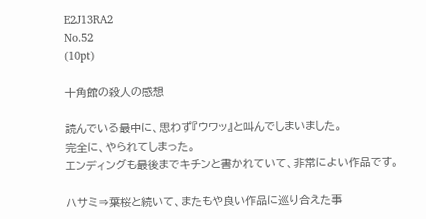E2J13RA2
No.52
(10pt)

十角館の殺人の感想

読んでいる最中に、思わず『ウワッ』と叫んでしまいました。
完全に、やられてしまった。
エンディングも最後までキチンと書かれていて、非常によい作品です。

ハサミ⇒葉桜と続いて、またもや良い作品に巡り合えた事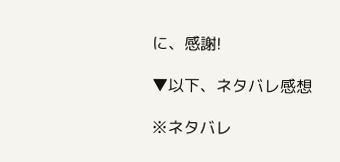に、感謝!

▼以下、ネタバレ感想

※ネタバレ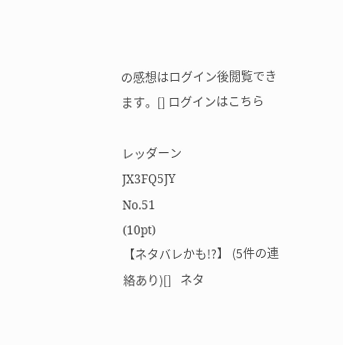の感想はログイン後閲覧できます。[] ログインはこちら

レッダーン
JX3FQ5JY
No.51
(10pt)
【ネタバレかも!?】 (5件の連絡あり)[]   ネタ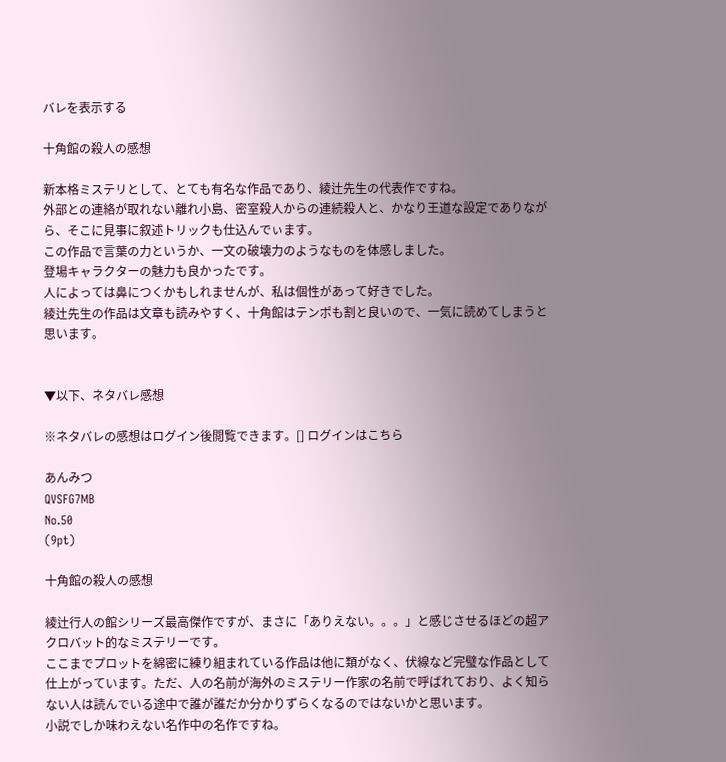バレを表示する

十角館の殺人の感想

新本格ミステリとして、とても有名な作品であり、綾辻先生の代表作ですね。
外部との連絡が取れない離れ小島、密室殺人からの連続殺人と、かなり王道な設定でありながら、そこに見事に叙述トリックも仕込んでぃます。
この作品で言葉の力というか、一文の破壊力のようなものを体感しました。
登場キャラクターの魅力も良かったです。
人によっては鼻につくかもしれませんが、私は個性があって好きでした。
綾辻先生の作品は文章も読みやすく、十角館はテンポも割と良いので、一気に読めてしまうと思います。


▼以下、ネタバレ感想

※ネタバレの感想はログイン後閲覧できます。[] ログインはこちら

あんみつ
QVSFG7MB
No.50
(9pt)

十角館の殺人の感想

綾辻行人の館シリーズ最高傑作ですが、まさに「ありえない。。。」と感じさせるほどの超アクロバット的なミステリーです。
ここまでプロットを綿密に練り組まれている作品は他に類がなく、伏線など完璧な作品として仕上がっています。ただ、人の名前が海外のミステリー作家の名前で呼ばれており、よく知らない人は読んでいる途中で誰が誰だか分かりずらくなるのではないかと思います。
小説でしか味わえない名作中の名作ですね。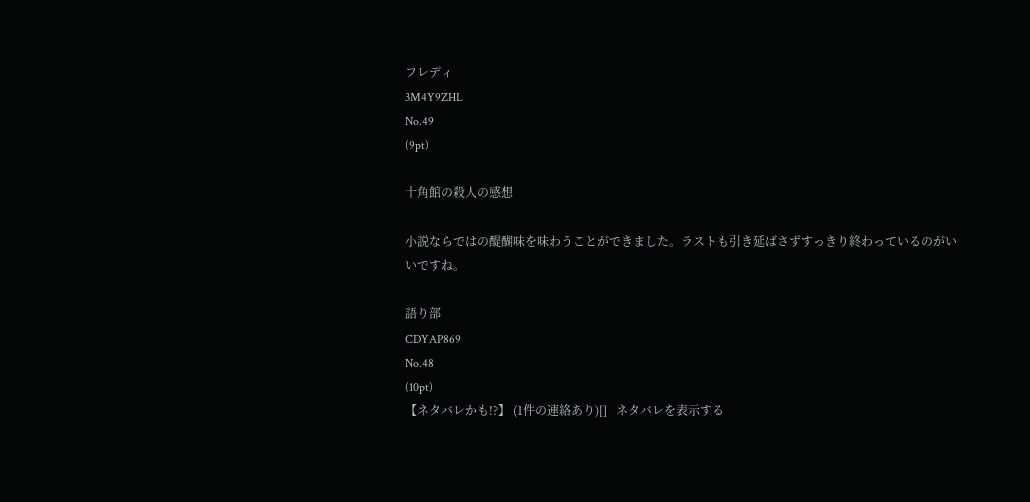フレディ
3M4Y9ZHL
No.49
(9pt)

十角館の殺人の感想

小説ならではの醍醐味を味わうことができました。ラストも引き延ばさずすっきり終わっているのがいいですね。

語り部
CDYAP869
No.48
(10pt)
【ネタバレかも!?】 (1件の連絡あり)[]   ネタバレを表示する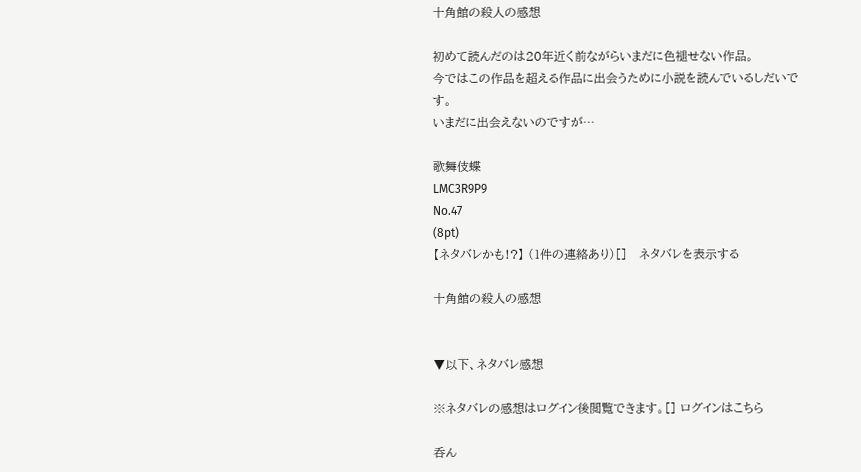十角館の殺人の感想

初めて読んだのは20年近く前ながらいまだに色褪せない作品。
今ではこの作品を超える作品に出会うために小説を読んでいるしだいです。
いまだに出会えないのですが…

歌舞伎蝶
LMC3R9P9
No.47
(8pt)
【ネタバレかも!?】 (1件の連絡あり)[]   ネタバレを表示する

十角館の殺人の感想


▼以下、ネタバレ感想

※ネタバレの感想はログイン後閲覧できます。[] ログインはこちら

呑ん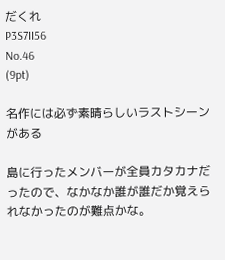だくれ
P3S7II56
No.46
(9pt)

名作には必ず素晴らしいラストシーンがある

島に行ったメンバーが全員カタカナだったので、なかなか誰が誰だか覚えられなかったのが難点かな。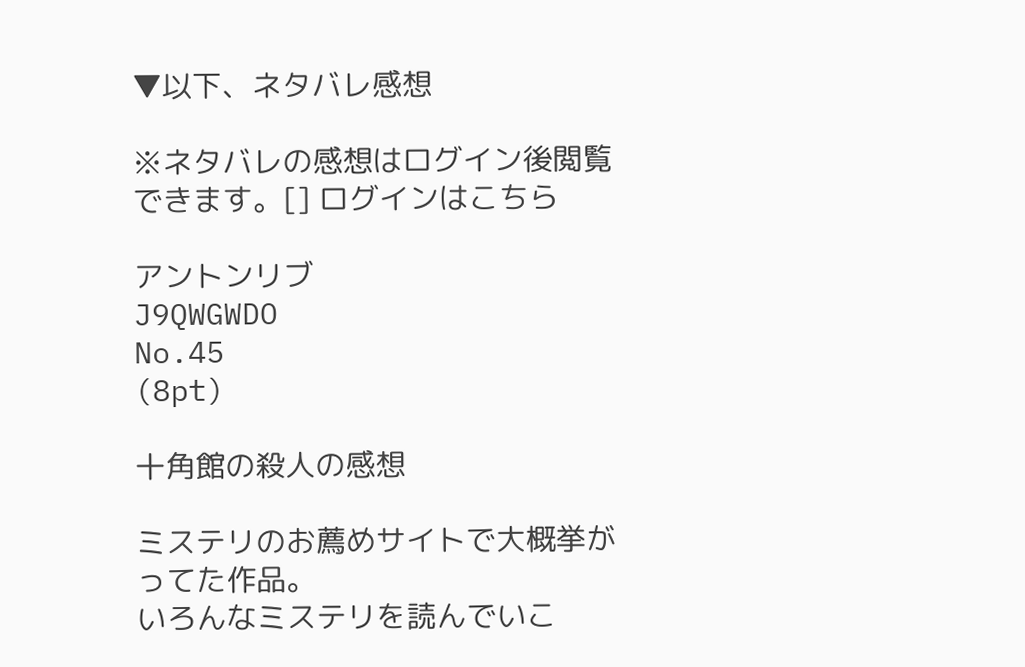▼以下、ネタバレ感想

※ネタバレの感想はログイン後閲覧できます。[] ログインはこちら

アントンリブ
J9QWGWDO
No.45
(8pt)

十角館の殺人の感想

ミステリのお薦めサイトで大概挙がってた作品。
いろんなミステリを読んでいこ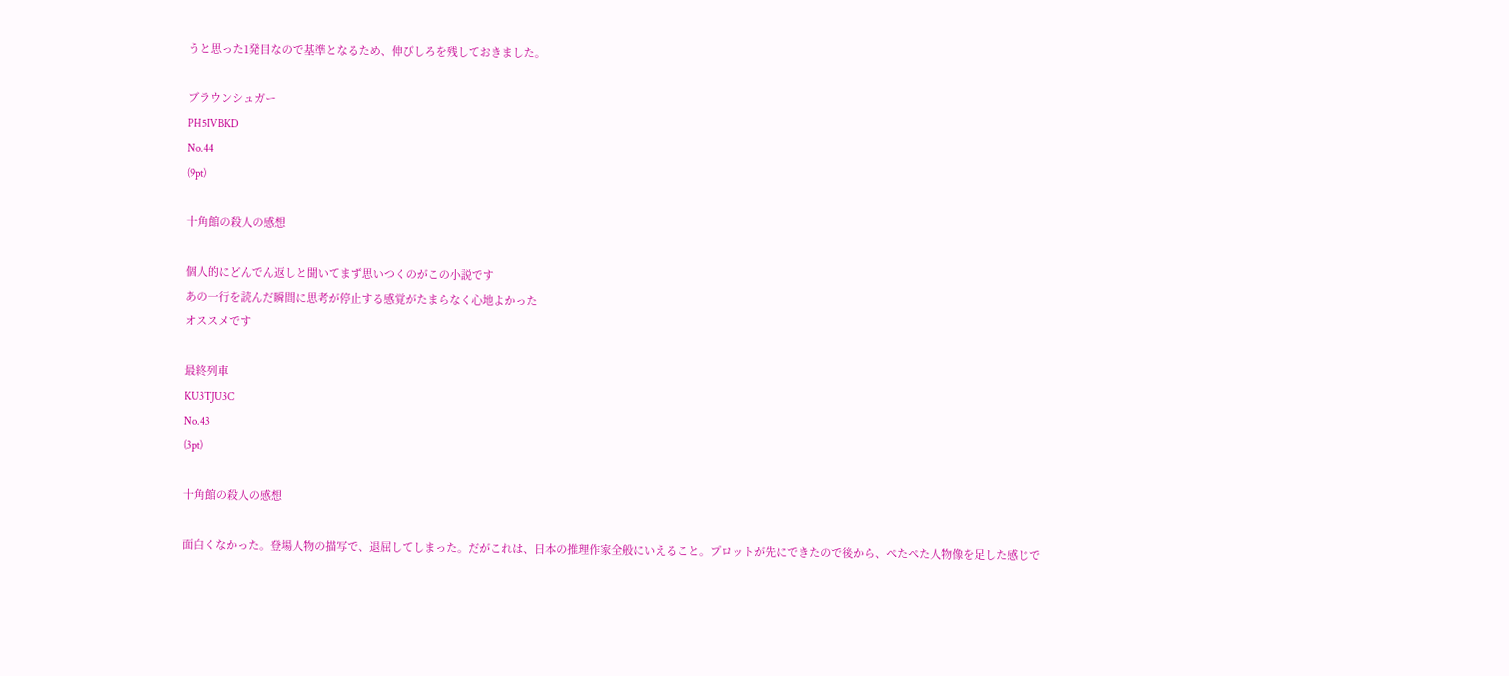うと思った1発目なので基準となるため、伸びしろを残しておきました。

ブラウンシュガー
PH5IVBKD
No.44
(9pt)

十角館の殺人の感想

個人的にどんでん返しと聞いてまず思いつくのがこの小説です
あの一行を読んだ瞬間に思考が停止する感覚がたまらなく心地よかった
オススメです

最終列車
KU3TJU3C
No.43
(3pt)

十角館の殺人の感想

面白くなかった。登場人物の描写で、退屈してしまった。だがこれは、日本の推理作家全般にいえること。プロットが先にできたので後から、ぺたぺた人物像を足した感じで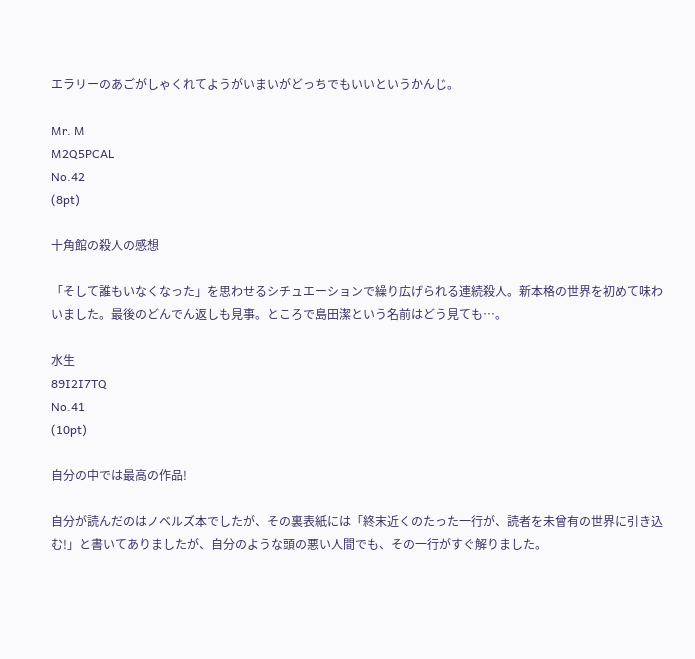エラリーのあごがしゃくれてようがいまいがどっちでもいいというかんじ。

Mr. M
M2Q5PCAL
No.42
(8pt)

十角館の殺人の感想

「そして誰もいなくなった」を思わせるシチュエーションで繰り広げられる連続殺人。新本格の世界を初めて味わいました。最後のどんでん返しも見事。ところで島田潔という名前はどう見ても…。

水生
89I2I7TQ
No.41
(10pt)

自分の中では最高の作品!

自分が読んだのはノベルズ本でしたが、その裏表紙には「終末近くのたった一行が、読者を未曾有の世界に引き込む!」と書いてありましたが、自分のような頭の悪い人間でも、その一行がすぐ解りました。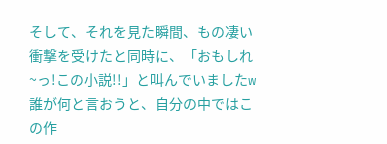そして、それを見た瞬間、もの凄い衝撃を受けたと同時に、「おもしれ~っ!この小説!!」と叫んでいましたw
誰が何と言おうと、自分の中ではこの作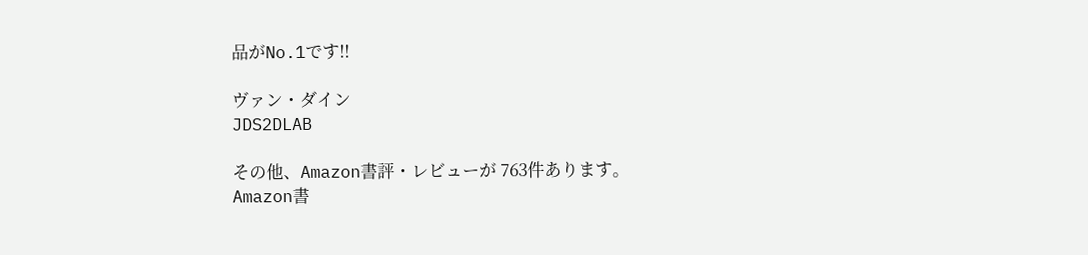品がNo.1です!!

ヴァン・ダイン
JDS2DLAB

その他、Amazon書評・レビューが 763件あります。
Amazon書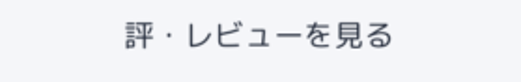評・レビューを見る